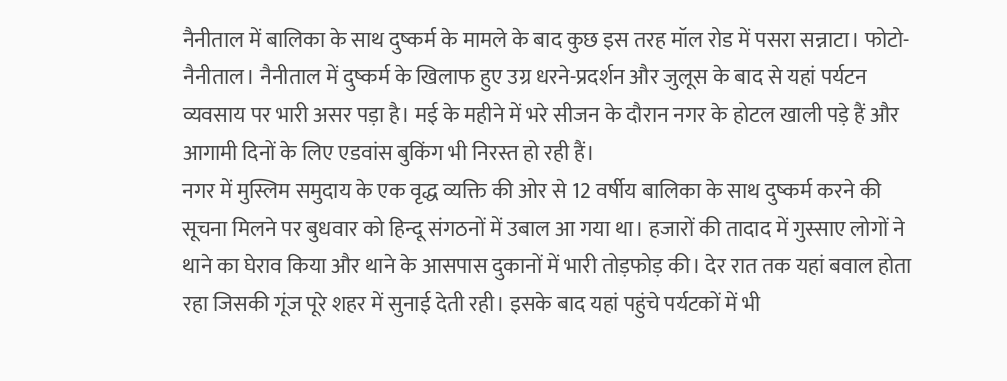नैनीताल में बालिका के साथ दुष्कर्म के मामले के बाद कुछ इस तरह मॉल रोड में पसरा सन्नाटा। फोटो-
नैनीताल। नैनीताल में दुष्कर्म के खिलाफ हुए उग्र धरने-प्रदर्शन और जुलूस के बाद से यहां पर्यटन व्यवसाय पर भारी असर पड़ा है। मई के महीने में भरे सीजन के दौरान नगर के होटल खाली पड़े हैं और आगामी दिनों के लिए एडवांस बुकिंग भी निरस्त हो रही हैं।
नगर में मुस्लिम समुदाय के एक वृद्ध व्यक्ति की ओर से 12 वर्षीय बालिका के साथ दुष्कर्म करने की सूचना मिलने पर बुधवार को हिन्दू संगठनों में उबाल आ गया था। हजारों की तादाद में गुस्साए लोगों ने थाने का घेराव किया और थाने के आसपास दुकानों में भारी तोड़फोड़ की। देर रात तक यहां बवाल होता रहा जिसकी गूंज पूरे शहर में सुनाई देती रही। इसके बाद यहां पहुंचे पर्यटकों में भी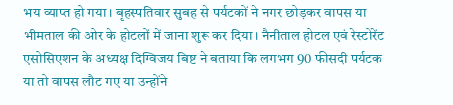भय व्याप्त हो गया। बृहस्पतिवार सुबह से पर्यटकों ने नगर छोड़कर वापस या भीमताल की ओर के होटलों में जाना शुरू कर दिया। नैनीताल होटल एवं रेस्टोरेंट एसोसिएशन के अध्यक्ष दिग्विजय बिष्ट ने बताया कि लगभग 90 फीसदी पर्यटक या तो वापस लौट गए या उन्होंने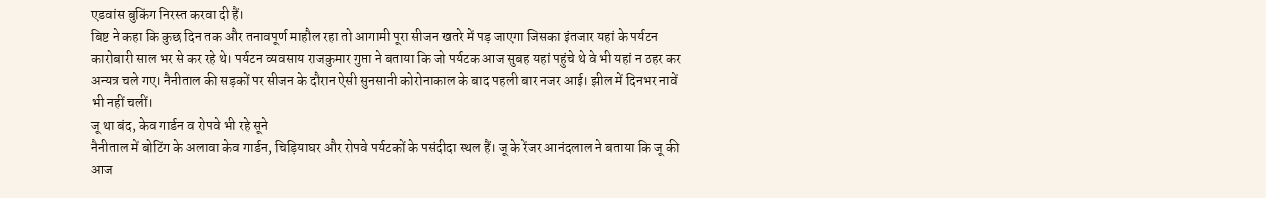एडवांस बुकिंग निरस्त करवा दी हैं।
बिष्ट ने कहा कि कुछ दिन तक और तनावपूर्ण माहौल रहा तो आगामी पूरा सीजन खतरे में पड़ जाएगा जिसका इंतजार यहां के पर्यटन कारोबारी साल भर से कर रहे थे। पर्यटन व्यवसाय राजकुमार गुप्ता ने बताया कि जो पर्यटक आज सुबह यहां पहुंचे थे वे भी यहां न ठहर कर अन्यत्र चले गए। नैनीताल की सड़कों पर सीजन के दौरान ऐसी सुनसानी कोरोनाकाल के बाद पहली बार नजर आई। झील में दिनभर नावें भी नहीं चलीं।
जू था बंद, केव गार्डन व रोपवे भी रहे सूने
नैनीताल में बोटिंग के अलावा केव गार्डन, चिड़ियाघर और रोपवे पर्यटकों के पसंदीदा स्थल हैं। जू के रेंजर आनंदलाल ने बताया कि जू की आज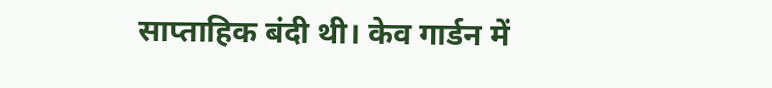साप्ताहिक बंदी थी। केव गार्डन में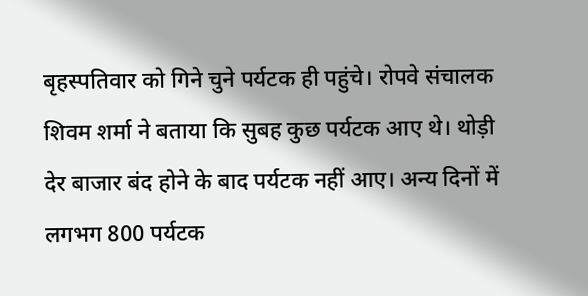बृहस्पतिवार को गिने चुने पर्यटक ही पहुंचे। रोपवे संचालक शिवम शर्मा ने बताया कि सुबह कुछ पर्यटक आए थे। थोड़ी देर बाजार बंद होने के बाद पर्यटक नहीं आए। अन्य दिनों में लगभग 800 पर्यटक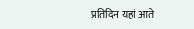प्रतिदिन यहां आते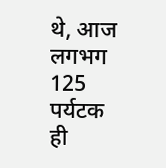थे, आज लगभग 125 पर्यटक ही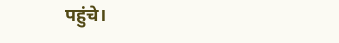पहुंचे।